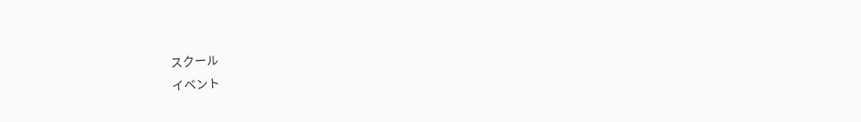スクール
イベント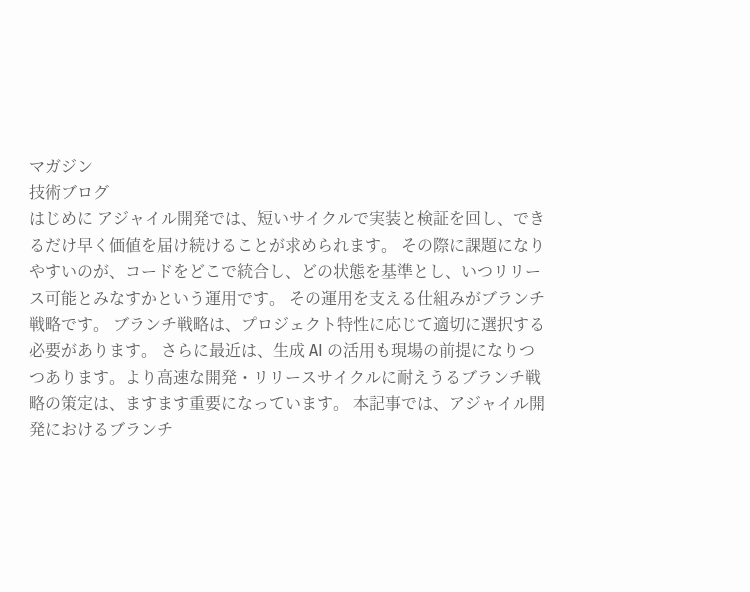マガジン
技術ブログ
はじめに アジャイル開発では、短いサイクルで実装と検証を回し、できるだけ早く価値を届け続けることが求められます。 その際に課題になりやすいのが、コードをどこで統合し、どの状態を基準とし、いつリリース可能とみなすかという運用です。 その運用を支える仕組みがブランチ戦略です。 ブランチ戦略は、プロジェクト特性に応じて適切に選択する必要があります。 さらに最近は、生成 AI の活用も現場の前提になりつつあります。より高速な開発・リリースサイクルに耐えうるブランチ戦略の策定は、ますます重要になっています。 本記事では、アジャイル開発におけるブランチ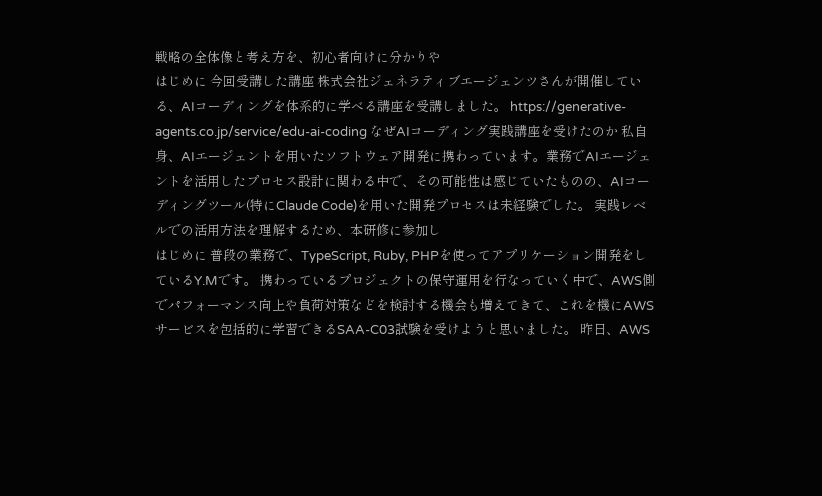戦略の全体像と考え方を、初心者向けに分かりや
はじめに 今回受講した講座 株式会社ジェネラティブエージェンツさんが開催している、AIコーディングを体系的に学べる講座を受講しました。 https://generative-agents.co.jp/service/edu-ai-coding なぜAIコーディング実践講座を受けたのか 私自身、AIエージェントを用いたソフトウェア開発に携わっています。業務でAIエージェントを活用したプロセス設計に関わる中で、その可能性は感じていたものの、AIコーディングツール(特にClaude Code)を用いた開発プロセスは未経験でした。 実践レベルでの活用方法を理解するため、本研修に参加し
はじめに 普段の業務で、TypeScript, Ruby, PHPを使ってアプリケーション開発をしているY.Mです。 携わっているプロジェクトの保守運用を行なっていく中で、AWS側でパフォーマンス向上や負荷対策などを検討する機会も増えてきて、これを機にAWSサービスを包括的に学習できるSAA-C03試験を受けようと思いました。 昨日、AWS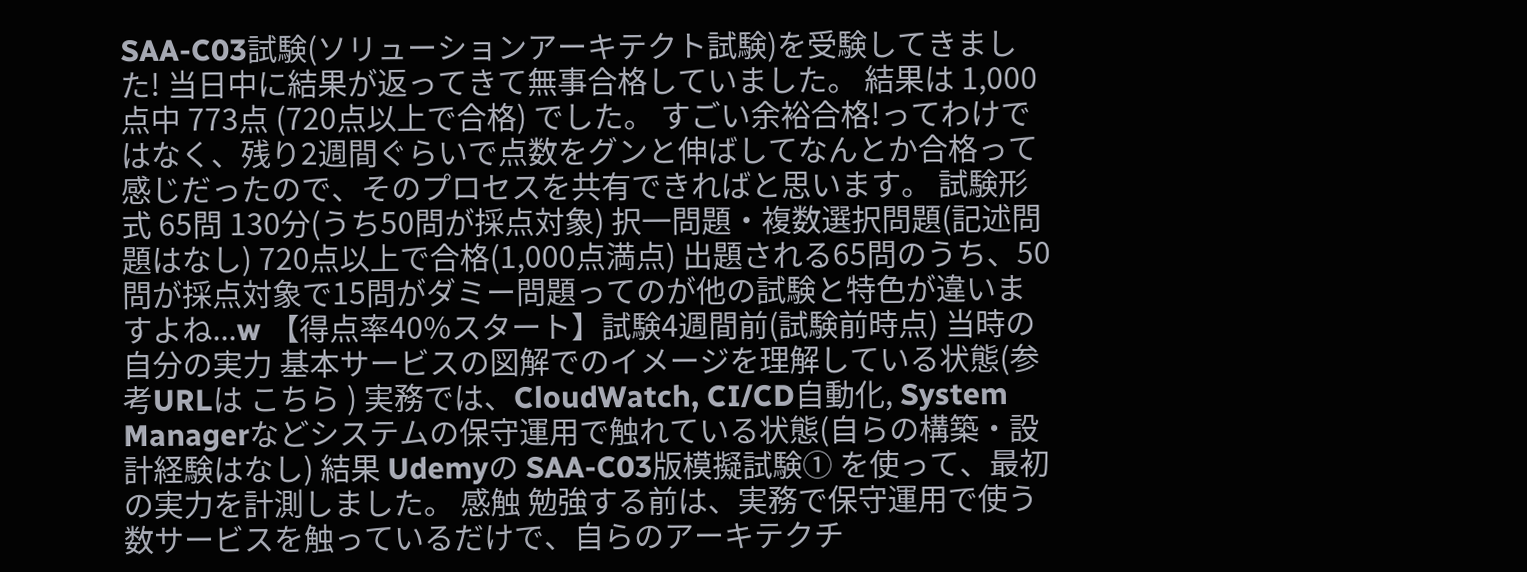SAA-C03試験(ソリューションアーキテクト試験)を受験してきました! 当日中に結果が返ってきて無事合格していました。 結果は 1,000点中 773点 (720点以上で合格) でした。 すごい余裕合格!ってわけではなく、残り2週間ぐらいで点数をグンと伸ばしてなんとか合格って感じだったので、そのプロセスを共有できればと思います。 試験形式 65問 130分(うち50問が採点対象) 択一問題・複数選択問題(記述問題はなし) 720点以上で合格(1,000点満点) 出題される65問のうち、50問が採点対象で15問がダミー問題ってのが他の試験と特色が違いますよね...w 【得点率40%スタート】試験4週間前(試験前時点) 当時の自分の実力 基本サービスの図解でのイメージを理解している状態(参考URLは こちら ) 実務では、CloudWatch, CI/CD自動化, System Managerなどシステムの保守運用で触れている状態(自らの構築・設計経験はなし) 結果 Udemyの SAA-C03版模擬試験① を使って、最初の実力を計測しました。 感触 勉強する前は、実務で保守運用で使う数サービスを触っているだけで、自らのアーキテクチ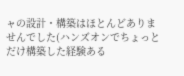ャの設計・構築はほとんどありませんでした(ハンズオンでちょっとだけ構築した経験ある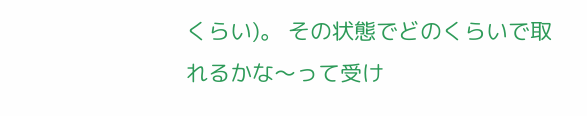くらい)。 その状態でどのくらいで取れるかな〜って受け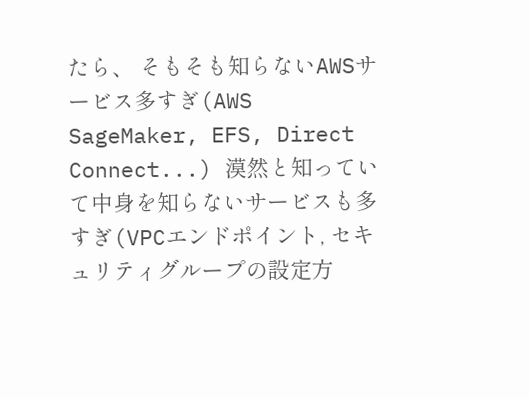たら、 そもそも知らないAWSサービス多すぎ(AWS SageMaker, EFS, Direct Connect...) 漠然と知っていて中身を知らないサービスも多すぎ(VPCエンドポイント, セキュリティグループの設定方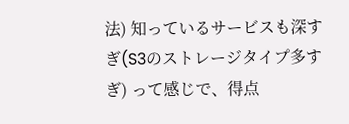法) 知っているサービスも深すぎ(S3のストレージタイプ多すぎ) って感じで、得点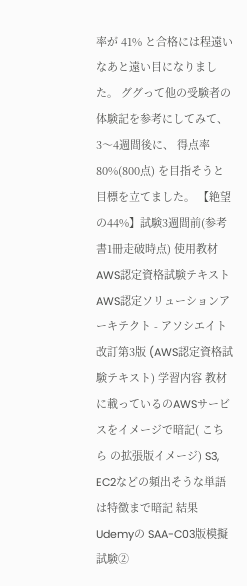率が 41% と合格には程遠いなあと遠い目になりました。 ググって他の受験者の体験記を参考にしてみて、3〜4週間後に、 得点率80%(800点) を目指そうと目標を立てました。 【絶望の44%】試験3週間前(参考書1冊走破時点) 使用教材 AWS認定資格試験テキスト AWS認定ソリューションアーキテクト - アソシエイト 改訂第3版 (AWS認定資格試験テキスト) 学習内容 教材に載っているのAWSサービスをイメージで暗記( こちら の拡張版イメージ) S3, EC2などの頻出そうな単語は特徴まで暗記 結果 Udemyの SAA-C03版模擬試験②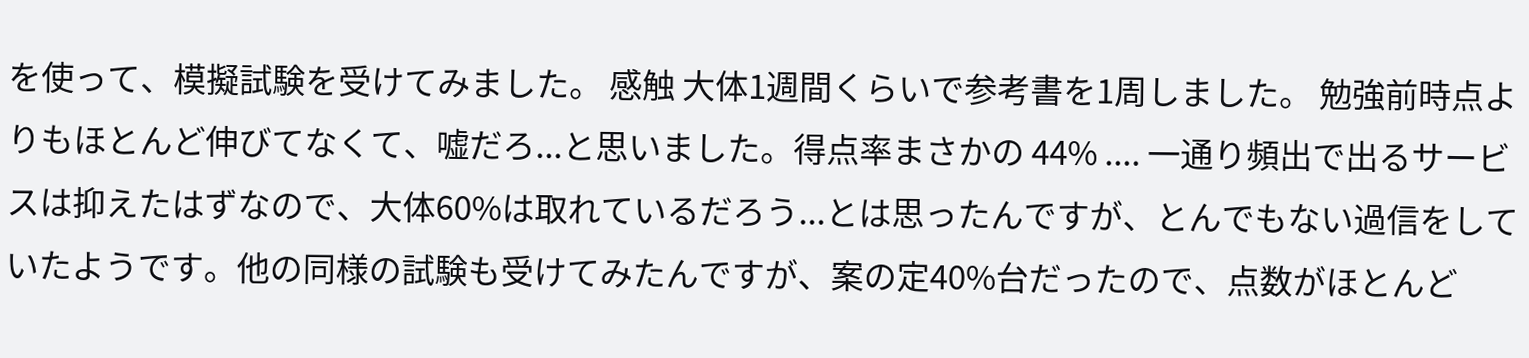を使って、模擬試験を受けてみました。 感触 大体1週間くらいで参考書を1周しました。 勉強前時点よりもほとんど伸びてなくて、嘘だろ...と思いました。得点率まさかの 44% .... 一通り頻出で出るサービスは抑えたはずなので、大体60%は取れているだろう...とは思ったんですが、とんでもない過信をしていたようです。他の同様の試験も受けてみたんですが、案の定40%台だったので、点数がほとんど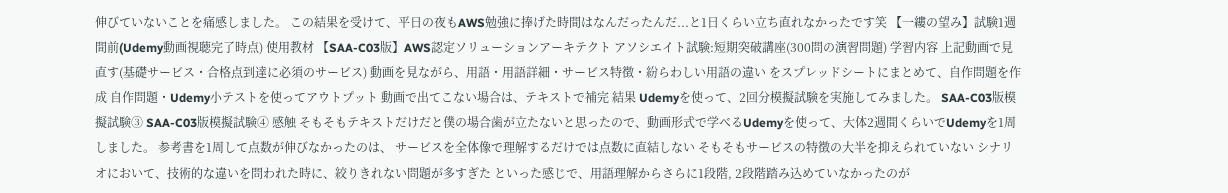伸びていないことを痛感しました。 この結果を受けて、平日の夜もAWS勉強に捧げた時間はなんだったんだ...と1日くらい立ち直れなかったです笑 【一縷の望み】試験1週間前(Udemy動画視聴完了時点) 使用教材 【SAA-C03版】AWS認定ソリューションアーキテクト アソシエイト試験:短期突破講座(300問の演習問題) 学習内容 上記動画で見直す(基礎サービス・合格点到達に必須のサービス) 動画を見ながら、用語・用語詳細・サービス特徴・紛らわしい用語の違い をスプレッドシートにまとめて、自作問題を作成 自作問題・Udemy小テストを使ってアウトプット 動画で出てこない場合は、テキストで補完 結果 Udemyを使って、2回分模擬試験を実施してみました。 SAA-C03版模擬試験③ SAA-C03版模擬試験④ 感触 そもそもテキストだけだと僕の場合歯が立たないと思ったので、動画形式で学べるUdemyを使って、大体2週間くらいでUdemyを1周しました。 参考書を1周して点数が伸びなかったのは、 サービスを全体像で理解するだけでは点数に直結しない そもそもサービスの特徴の大半を抑えられていない シナリオにおいて、技術的な違いを問われた時に、絞りきれない問題が多すぎた といった感じで、用語理解からさらに1段階, 2段階踏み込めていなかったのが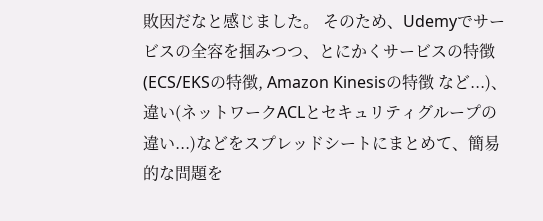敗因だなと感じました。 そのため、Udemyでサービスの全容を掴みつつ、とにかくサービスの特徴(ECS/EKSの特徴, Amazon Kinesisの特徴 など...)、違い(ネットワークACLとセキュリティグループの違い...)などをスプレッドシートにまとめて、簡易的な問題を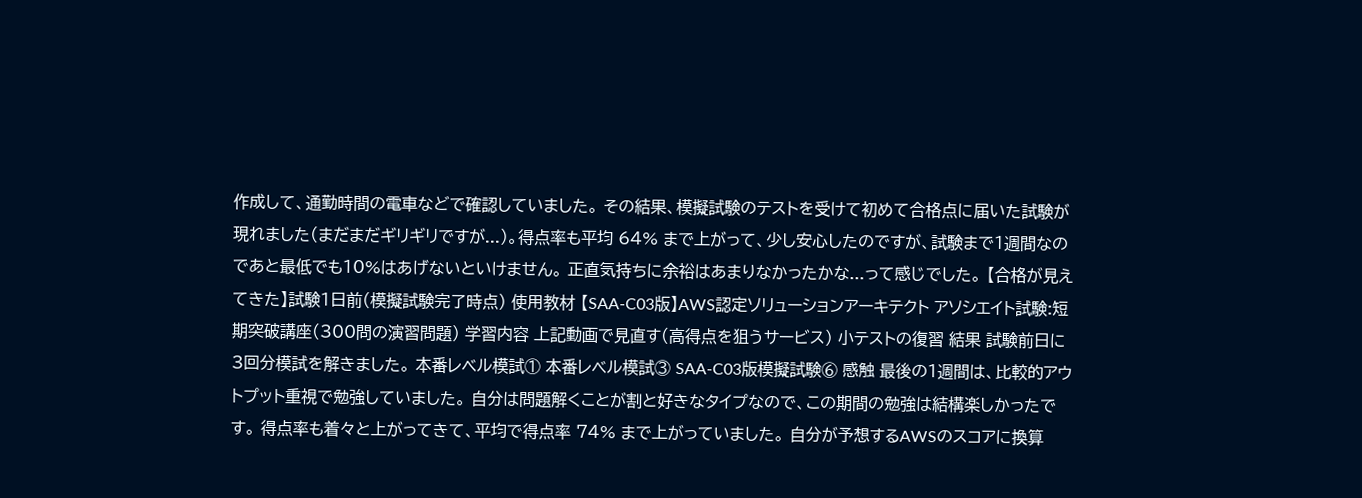作成して、通勤時間の電車などで確認していました。 その結果、模擬試験のテストを受けて初めて合格点に届いた試験が現れました(まだまだギリギリですが...)。得点率も平均 64% まで上がって、少し安心したのですが、試験まで1週間なのであと最低でも10%はあげないといけません。 正直気持ちに余裕はあまりなかったかな...って感じでした。 【合格が見えてきた】試験1日前(模擬試験完了時点) 使用教材 【SAA-C03版】AWS認定ソリューションアーキテクト アソシエイト試験:短期突破講座(300問の演習問題) 学習内容 上記動画で見直す(高得点を狙うサービス) 小テストの復習 結果 試験前日に3回分模試を解きました。 本番レベル模試① 本番レベル模試③ SAA-C03版模擬試験⑥ 感触 最後の1週間は、比較的アウトプット重視で勉強していました。 自分は問題解くことが割と好きなタイプなので、この期間の勉強は結構楽しかったです。 得点率も着々と上がってきて、平均で得点率 74% まで上がっていました。 自分が予想するAWSのスコアに換算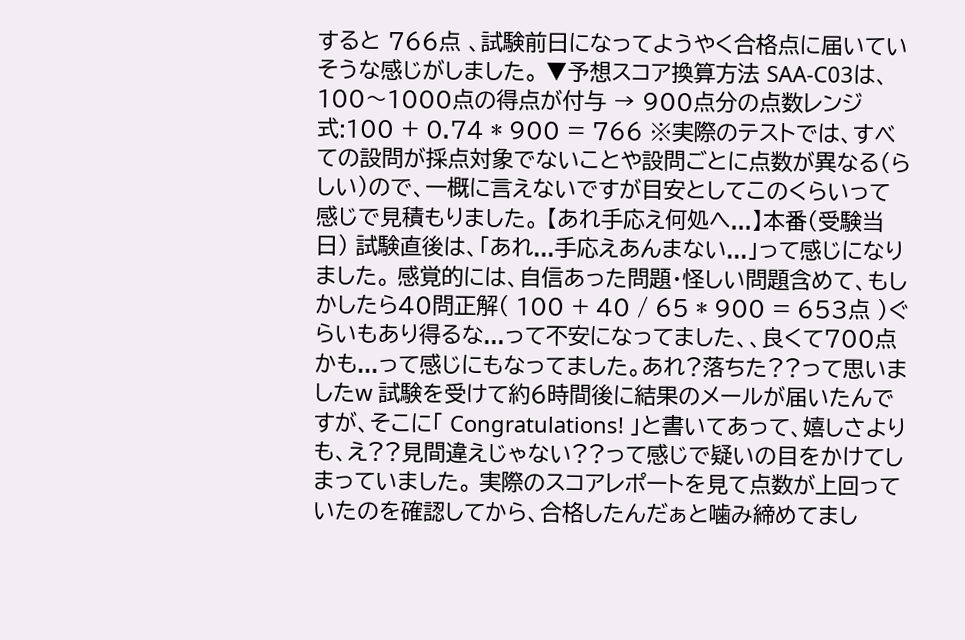すると 766点 、試験前日になってようやく合格点に届いていそうな感じがしました。 ▼予想スコア換算方法 SAA-C03は、100〜1000点の得点が付与 → 900点分の点数レンジ式:100 + 0.74 * 900 = 766 ※実際のテストでは、すべての設問が採点対象でないことや設問ごとに点数が異なる(らしい)ので、一概に言えないですが目安としてこのくらいって感じで見積もりました。 【あれ手応え何処へ...】本番(受験当日) 試験直後は、「あれ...手応えあんまない...」って感じになりました。 感覚的には、自信あった問題・怪しい問題含めて、もしかしたら40問正解( 100 + 40 / 65 * 900 = 653点 )ぐらいもあり得るな...って不安になってました、、良くて700点かも...って感じにもなってました。あれ?落ちた??って思いましたw 試験を受けて約6時間後に結果のメールが届いたんですが、そこに「 Congratulations! 」と書いてあって、嬉しさよりも、え??見間違えじゃない??って感じで疑いの目をかけてしまっていました。 実際のスコアレポートを見て点数が上回っていたのを確認してから、合格したんだぁと噛み締めてまし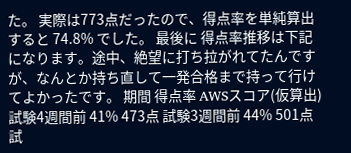た。 実際は773点だったので、得点率を単純算出すると 74.8% でした。 最後に 得点率推移は下記になります。途中、絶望に打ち拉がれてたんですが、なんとか持ち直して一発合格まで持って行けてよかったです。 期間 得点率 AWSスコア(仮算出) 試験4週間前 41% 473点 試験3週間前 44% 501点 試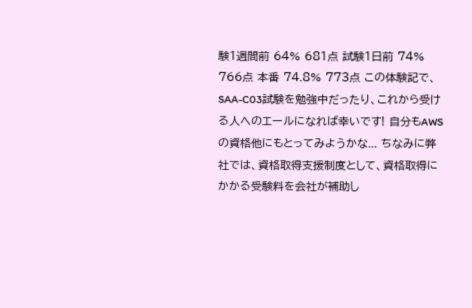験1週間前 64% 681点 試験1日前 74% 766点 本番 74.8% 773点 この体験記で、SAA-C03試験を勉強中だったり、これから受ける人へのエールになれば幸いです! 自分もAWSの資格他にもとってみようかな... ちなみに弊社では、資格取得支援制度として、資格取得にかかる受験料を会社が補助し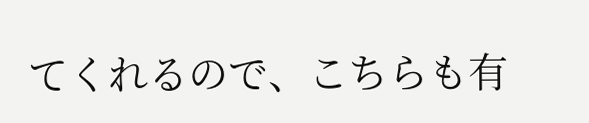てくれるので、こちらも有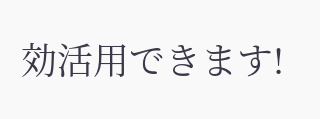効活用できます!